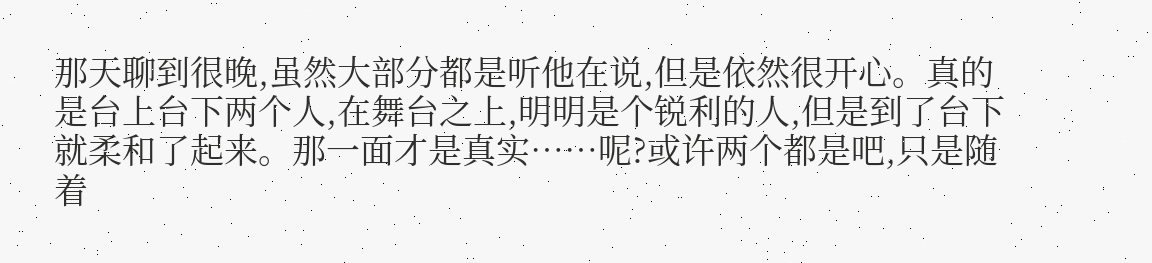那天聊到很晚,虽然大部分都是听他在说,但是依然很开心。真的是台上台下两个人,在舞台之上,明明是个锐利的人,但是到了台下就柔和了起来。那一面才是真实……呢?或许两个都是吧,只是随着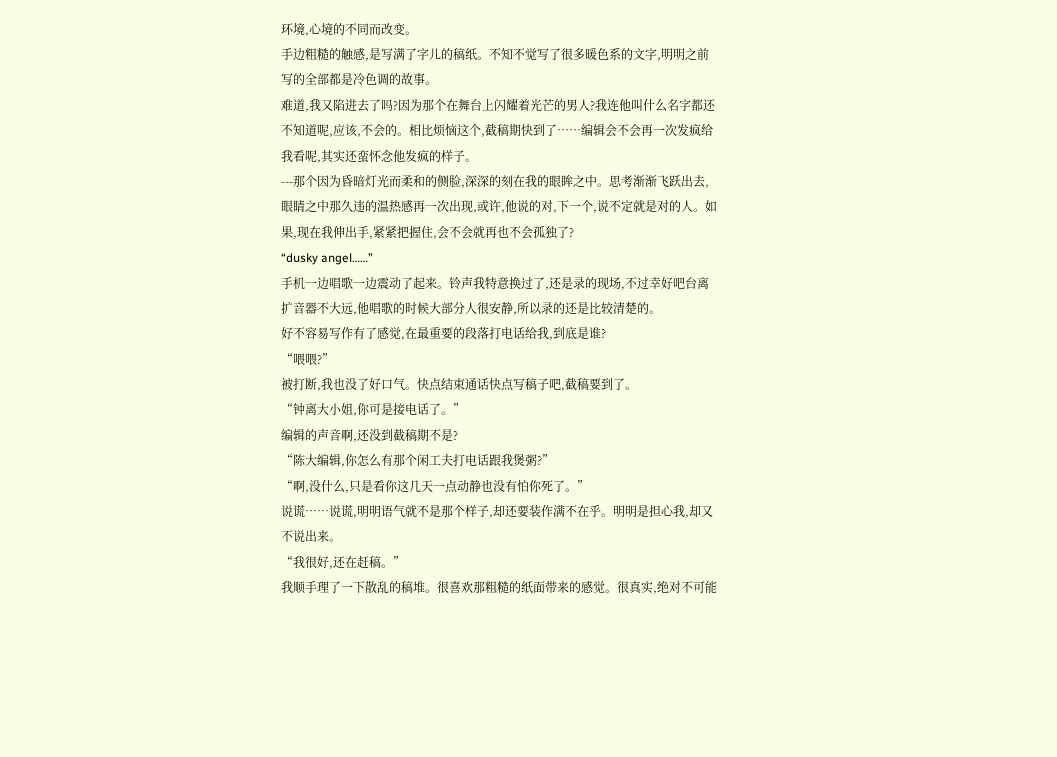环境,心境的不同而改变。
手边粗糙的触感,是写满了字儿的稿纸。不知不觉写了很多暖色系的文字,明明之前写的全部都是冷色调的故事。
难道,我又陷进去了吗?因为那个在舞台上闪耀着光芒的男人?我连他叫什么名字都还不知道呢,应该,不会的。相比烦恼这个,截稿期快到了……编辑会不会再一次发疯给我看呢,其实还蛮怀念他发疯的样子。
---那个因为昏暗灯光而柔和的侧脸,深深的刻在我的眼眸之中。思考渐渐飞跃出去,眼睛之中那久违的温热感再一次出现,或许,他说的对,下一个,说不定就是对的人。如果,现在我伸出手,紧紧把握住,会不会就再也不会孤独了?
“dusky angel……”
手机一边唱歌一边震动了起来。铃声我特意换过了,还是录的现场,不过幸好吧台离扩音器不大远,他唱歌的时候大部分人很安静,所以录的还是比较清楚的。
好不容易写作有了感觉,在最重要的段落打电话给我,到底是谁?
“喂喂?”
被打断,我也没了好口气。快点结束通话快点写稿子吧,截稿要到了。
“钟离大小姐,你可是接电话了。”
编辑的声音啊,还没到截稿期不是?
“陈大编辑,你怎么有那个闲工夫打电话跟我煲粥?”
“啊,没什么,只是看你这几天一点动静也没有怕你死了。”
说谎……说谎,明明语气就不是那个样子,却还要装作满不在乎。明明是担心我,却又不说出来。
“我很好,还在赶稿。”
我顺手理了一下散乱的稿堆。很喜欢那粗糙的纸面带来的感觉。很真实,绝对不可能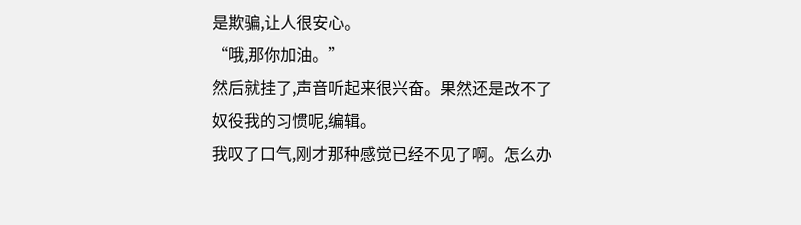是欺骗,让人很安心。
“哦,那你加油。”
然后就挂了,声音听起来很兴奋。果然还是改不了奴役我的习惯呢,编辑。
我叹了口气,刚才那种感觉已经不见了啊。怎么办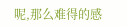呢,那么难得的感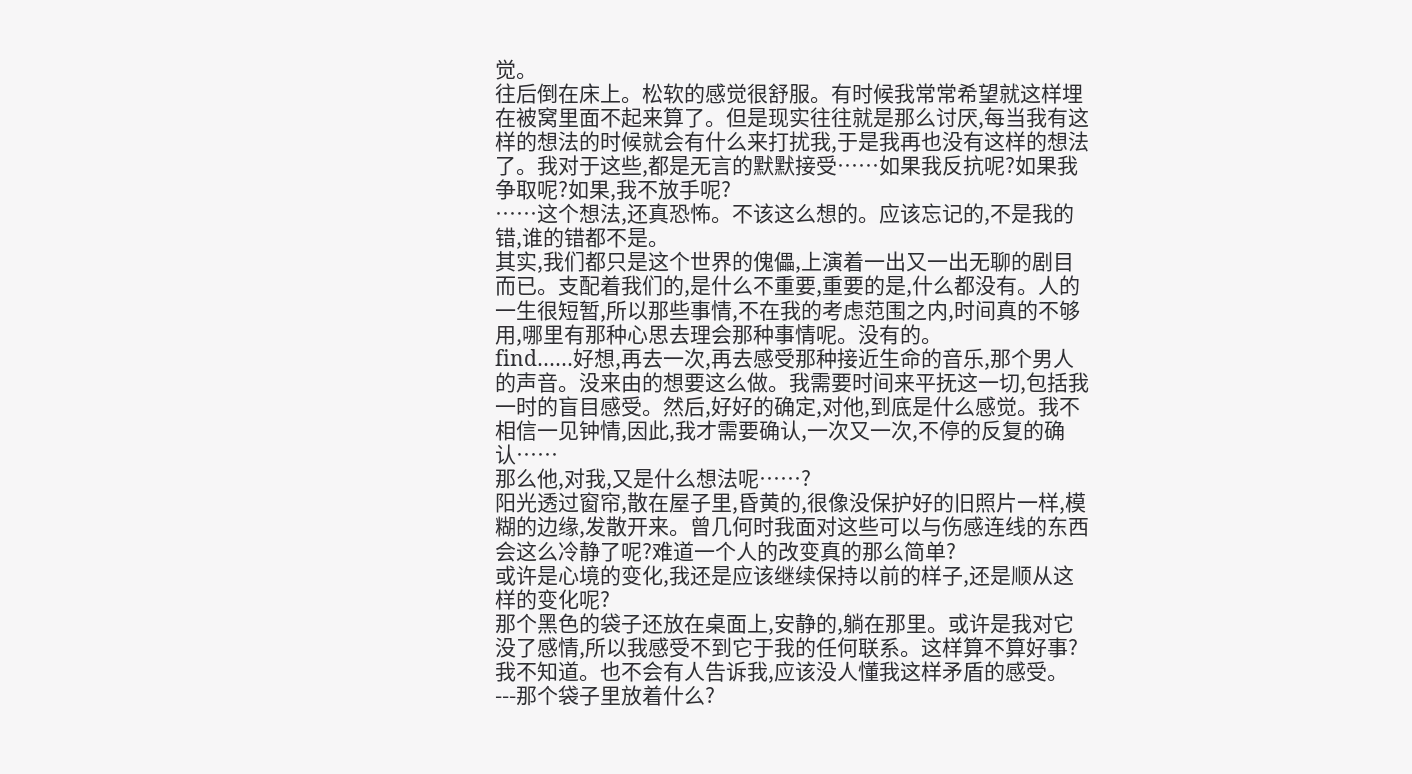觉。
往后倒在床上。松软的感觉很舒服。有时候我常常希望就这样埋在被窝里面不起来算了。但是现实往往就是那么讨厌,每当我有这样的想法的时候就会有什么来打扰我,于是我再也没有这样的想法了。我对于这些,都是无言的默默接受……如果我反抗呢?如果我争取呢?如果,我不放手呢?
……这个想法,还真恐怖。不该这么想的。应该忘记的,不是我的错,谁的错都不是。
其实,我们都只是这个世界的傀儡,上演着一出又一出无聊的剧目而已。支配着我们的,是什么不重要,重要的是,什么都没有。人的一生很短暂,所以那些事情,不在我的考虑范围之内,时间真的不够用,哪里有那种心思去理会那种事情呢。没有的。
find……好想,再去一次,再去感受那种接近生命的音乐,那个男人的声音。没来由的想要这么做。我需要时间来平抚这一切,包括我一时的盲目感受。然后,好好的确定,对他,到底是什么感觉。我不相信一见钟情,因此,我才需要确认,一次又一次,不停的反复的确认……
那么他,对我,又是什么想法呢……?
阳光透过窗帘,散在屋子里,昏黄的,很像没保护好的旧照片一样,模糊的边缘,发散开来。曾几何时我面对这些可以与伤感连线的东西会这么冷静了呢?难道一个人的改变真的那么简单?
或许是心境的变化,我还是应该继续保持以前的样子,还是顺从这样的变化呢?
那个黑色的袋子还放在桌面上,安静的,躺在那里。或许是我对它没了感情,所以我感受不到它于我的任何联系。这样算不算好事?我不知道。也不会有人告诉我,应该没人懂我这样矛盾的感受。
---那个袋子里放着什么?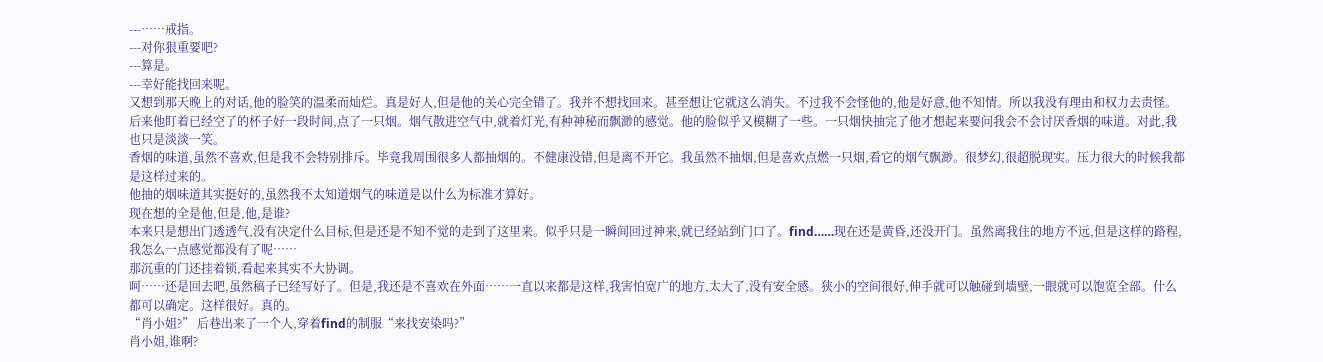---……戒指。
---对你狠重要吧?
---算是。
---幸好能找回来呢。
又想到那天晚上的对话,他的脸笑的温柔而灿烂。真是好人,但是他的关心完全错了。我并不想找回来。甚至想让它就这么消失。不过我不会怪他的,他是好意,他不知情。所以我没有理由和权力去责怪。
后来他盯着已经空了的杯子好一段时间,点了一只烟。烟气散进空气中,就着灯光,有种神秘而飘渺的感觉。他的脸似乎又模糊了一些。一只烟快抽完了他才想起来要问我会不会讨厌香烟的味道。对此,我也只是淡淡一笑。
香烟的味道,虽然不喜欢,但是我不会特别排斥。毕竟我周围很多人都抽烟的。不健康没错,但是离不开它。我虽然不抽烟,但是喜欢点燃一只烟,看它的烟气飘渺。很梦幻,很超脱现实。压力很大的时候我都是这样过来的。
他抽的烟味道其实挺好的,虽然我不太知道烟气的味道是以什么为标准才算好。
现在想的全是他,但是,他,是谁?
本来只是想出门透透气,没有决定什么目标,但是还是不知不觉的走到了这里来。似乎只是一瞬间回过神来,就已经站到门口了。find……现在还是黄昏,还没开门。虽然离我住的地方不远,但是这样的路程,我怎么一点感觉都没有了呢……
那沉重的门还挂着锁,看起来其实不大协调。
呵……还是回去吧,虽然稿子已经写好了。但是,我还是不喜欢在外面……一直以来都是这样,我害怕宽广的地方,太大了,没有安全感。狭小的空间很好,伸手就可以触碰到墙壁,一眼就可以饱览全部。什么都可以确定。这样很好。真的。
“肖小姐?” 后巷出来了一个人,穿着find的制服“来找安染吗?”
肖小姐,谁啊?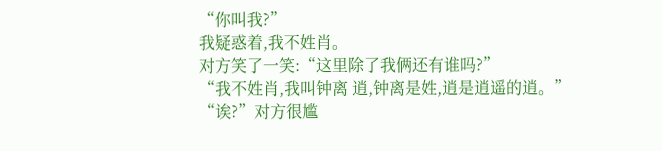“你叫我?”
我疑惑着,我不姓肖。
对方笑了一笑:“这里除了我俩还有谁吗?”
“我不姓肖,我叫钟离 逍,钟离是姓,逍是逍遥的逍。”
“诶?”对方很尴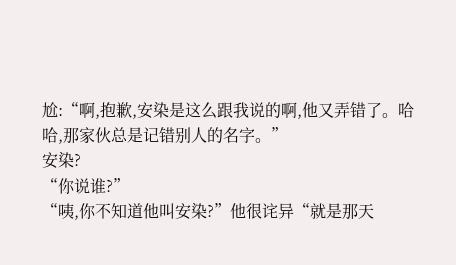尬:“啊,抱歉,安染是这么跟我说的啊,他又弄错了。哈哈,那家伙总是记错别人的名字。”
安染?
“你说谁?”
“咦,你不知道他叫安染?”他很诧异“就是那天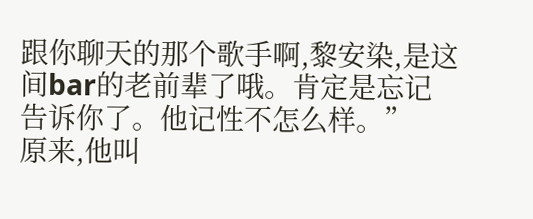跟你聊天的那个歌手啊,黎安染,是这间bar的老前辈了哦。肯定是忘记告诉你了。他记性不怎么样。”
原来,他叫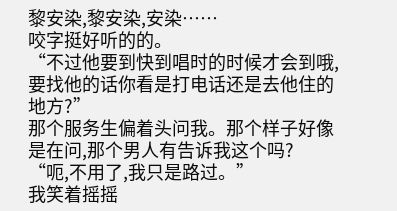黎安染,黎安染,安染……
咬字挺好听的的。
“不过他要到快到唱时的时候才会到哦,要找他的话你看是打电话还是去他住的地方?”
那个服务生偏着头问我。那个样子好像是在问,那个男人有告诉我这个吗?
“呃,不用了,我只是路过。”
我笑着摇摇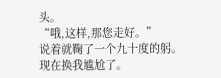头。
“哦,这样,那您走好。”
说着就鞠了一个九十度的躬。
现在换我尴尬了。